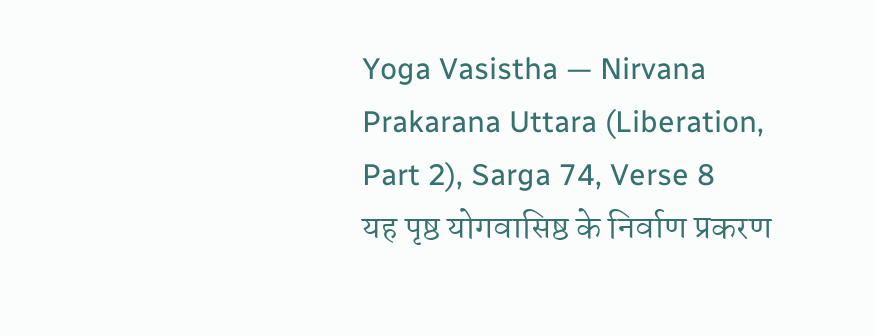Yoga Vasistha — Nirvana Prakarana Uttara (Liberation, Part 2), Sarga 74, Verse 8
यह पृष्ठ योगवासिष्ठ के निर्वाण प्रकरण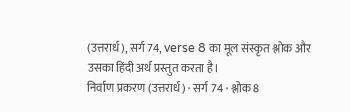(उत्तरार्ध), सर्ग 74, verse 8 का मूल संस्कृत श्लोक और उसका हिंदी अर्थ प्रस्तुत करता है।
निर्वाण प्रकरण (उत्तरार्ध) · सर्ग 74 · श्लोक 8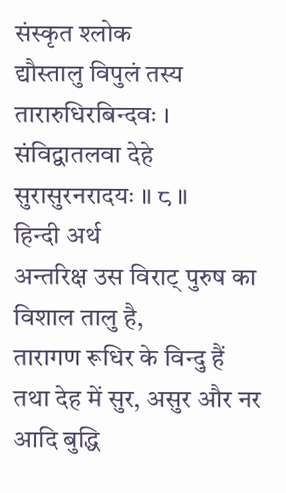संस्कृत श्लोक
द्यौस्तालु विपुलं तस्य तारारुधिरबिन्दवः ।
संविद्वातलवा देहे सुरासुरनरादयः ॥ ८ ॥
हिन्दी अर्थ
अन्तरिक्ष उस विराट् पुरुष का विशाल तालु है,
तारागण रूधिर के विन्दु हैं तथा देह में सुर, असुर और नर आदि बुद्धि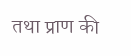तथा प्राण की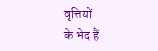वृत्तियों
के भेद हैं